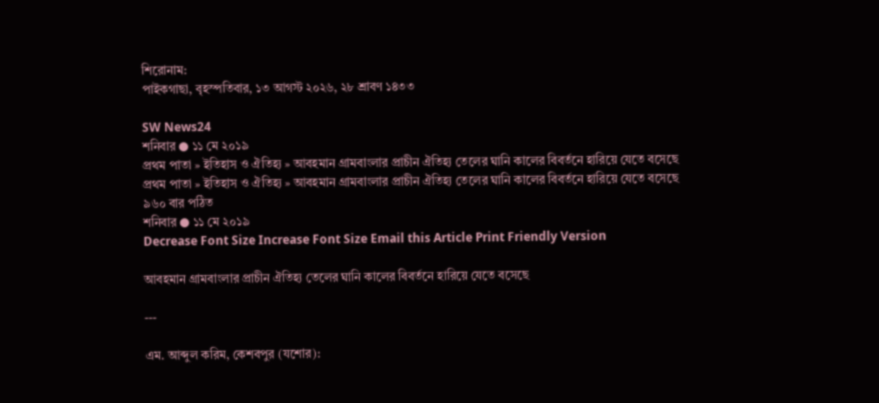শিরোনাম:
পাইকগাছা, বৃহস্পতিবার, ১৩ আগস্ট ২০২৬, ২৮ শ্রাবণ ১৪৩৩

SW News24
শনিবার ● ১১ মে ২০১৯
প্রথম পাতা » ইতিহাস ও ঐতিহ্য » আবহমান গ্রামবাংলার প্রাচীন ঐতিহ্য তেলের ঘানি কালের বিবর্তনে হারিয়ে যেতে বসেছে
প্রথম পাতা » ইতিহাস ও ঐতিহ্য » আবহমান গ্রামবাংলার প্রাচীন ঐতিহ্য তেলের ঘানি কালের বিবর্তনে হারিয়ে যেতে বসেছে
৯৬০ বার পঠিত
শনিবার ● ১১ মে ২০১৯
Decrease Font Size Increase Font Size Email this Article Print Friendly Version

আবহমান গ্রামবাংলার প্রাচীন ঐতিহ্য তেলের ঘানি কালের বিবর্তনে হারিয়ে যেতে বসেছে

---

এম. আব্দুল করিম, কেশবপুর (যশোর):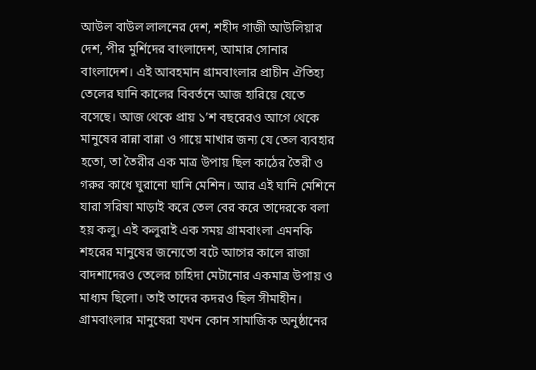আউল বাউল লালনের দেশ, শহীদ গাজী আউলিয়ার দেশ, পীর মুর্শিদের বাংলাদেশ, আমার সোনার বাংলাদেশ। এই আবহমান গ্রামবাংলার প্রাচীন ঐতিহ্য তেলের ঘানি কালের বিবর্তনে আজ হারিয়ে যেতে বসেছে। আজ থেকে প্রায় ১’শ বছরেরও আগে থেকে মানুষের রান্না বান্না ও গায়ে মাখার জন্য যে তেল ব্যবহার হতো, তা তৈরীর এক মাত্র উপায় ছিল কাঠের তৈরী ও গরুর কাধে ঘুরানো ঘানি মেশিন। আর এই ঘানি মেশিনে যারা সরিষা মাড়াই করে তেল বের করে তাদেরকে বলা হয় কলু। এই কলুরাই এক সময় গ্রামবাংলা এমনকি শহরের মানুষের জন্যেতো বটে আগের কালে রাজা বাদশাদেরও তেলের চাহিদা মেটানোর একমাত্র উপায় ও মাধ্যম ছিলো। তাই তাদের কদরও ছিল সীমাহীন। গ্রামবাংলার মানুষেরা যখন কোন সামাজিক অনুষ্ঠানের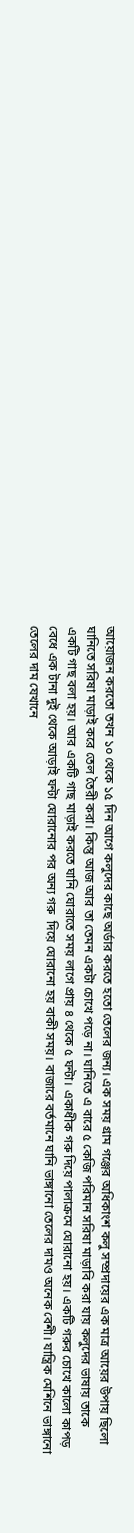আয়োজন করতো তখন ১০ থেকে ১৫ দিন আগে কলুদের কাছে অর্ডার করতে হতো তেলের জন্য। এক সময় গ্রাম গঞ্জের অধিকাংশ কলু সম্প্রদায়ের এক মাত্র আয়ের উপায় ছিলো ঘানিতে সরিষা মাড়াই করে তেল তৈরী করা। কিন্তু আজ আর তা তেমন একটা চোখে পড়ে না। ঘানিতে এ বারে ৫ কেজি পরিমান সরিষা মাড়াবি করা যায় কলুদের ভাষায় তাকে একটি গাছ বলা হয়। আর একটি গাছ মাড়াই করতে ঘানি ঘোরাতে সময় লাগে প্রায় ৪ থেকে ৫ ঘন্টা। একাধীক গরু দিয়ে পালাক্রমে ঘোরানো হয়। একটি গরুর চোখে কালো কাপড় বেধে এক টানা দুই থেকে আড়াই ঘন্টা ঘোরানোর পর অন্য গরু  দিয়ে ঘোরানো হয় বাকী সময়। বাজারে বর্তমানে ঘানি ভাঙ্গানো তেলের দামও অনেক বেশী। যান্ত্রিক মেশিনে ভাঙ্গানো তেলের দাম যেখানে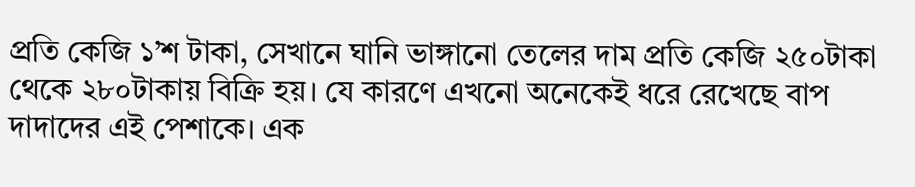প্রতি কেজি ১’শ টাকা, সেখানে ঘানি ভাঙ্গানো তেলের দাম প্রতি কেজি ২৫০টাকা থেকে ২৮০টাকায় বিক্রি হয়। যে কারণে এখনো অনেকেই ধরে রেখেছে বাপ দাদাদের এই পেশাকে। এক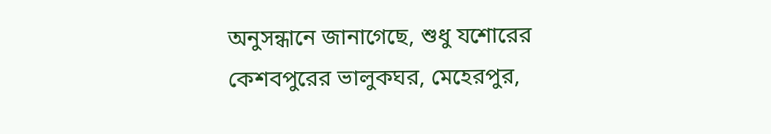অনুসন্ধানে জানাগেছে, শুধু যশোরের কেশবপুরের ভালুকঘর, মেহেরপুর,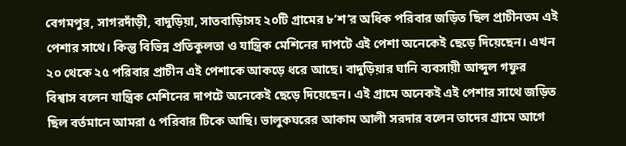বেগমপুর, সাগরদাঁড়ী, বাদুড়িয়া, সাতবাড়িাসহ ২০টি গ্রামের ৮’শ’র অধিক পরিবার জড়িত ছিল প্রাচীনতম এই পেশার সাথে। কিন্তু বিভিন্ন প্রতিকুলতা ও যান্ত্রিক মেশিনের দাপটে এই পেশা অনেকেই ছেড়ে দিয়েছেন। এখন ২০ থেকে ২৫ পরিবার প্রাচীন এই পেশাকে আকড়ে ধরে আছে। বাদুড়িয়ার ঘানি ব্যবসায়ী আব্দুল গফুর বিশ্বাস বলেন যান্ত্রিক মেশিনের দাপটে অনেকেই ছেড়ে দিয়েছেন। এই গ্রামে অনেকই এই পেশার সাথে জড়িত ছিল বর্তমানে আমরা ৫ পরিবার টিকে আছি। ভালুকঘরের আকাম আলী সরদার বলেন তাদের গ্রামে আগে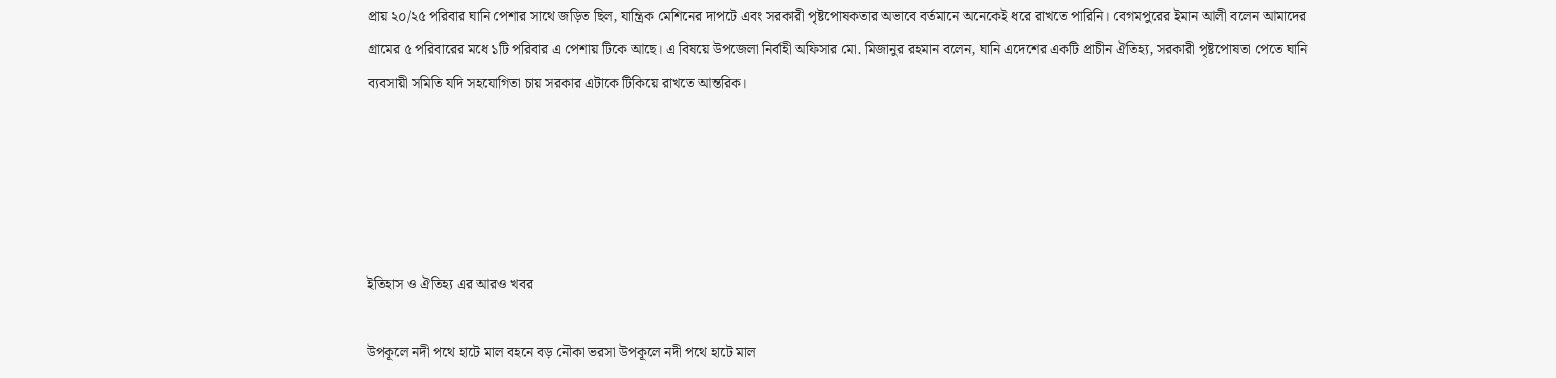প্রায় ২০/২৫ পরিবার ঘানি পেশার সাথে জড়িত ছিল, যান্ত্রিক মেশিনের দাপটে এবং সরকারী পৃষ্টপোষকতার অভাবে বর্তমানে অনেকেই ধরে রাখতে পারিনি। বেগমপুরের ইমান আলী বলেন আমাদের গ্রামের ৫ পরিবারের মধে ১টি পরিবার এ পেশায় টিকে আছে। এ বিষয়ে উপজেলা নির্বাহী অফিসার মো. মিজানুর রহমান বলেন, ঘানি এদেশের একটি প্রাচীন ঐতিহ্য, সরকারী পৃষ্টপোষতা পেতে ঘানি ব্যবসায়ী সমিতি যদি সহযোগিতা চায় সরকার এটাকে টিকিয়ে রাখতে আন্তরিক।





ইতিহাস ও ঐতিহ্য এর আরও খবর

উপকূলে নদী পথে হাটে মাল বহনে বড় নৌকা ভরসা উপকূলে নদী পথে হাটে মাল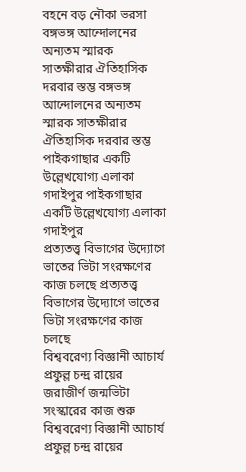বহনে বড় নৌকা ভরসা
বঙ্গভঙ্গ আন্দোলনের অন্যতম স্মারক সাতক্ষীরার ঐতিহাসিক দরবার স্তম্ভ বঙ্গভঙ্গ আন্দোলনের অন্যতম স্মারক সাতক্ষীরার ঐতিহাসিক দরবার স্তম্ভ
পাইকগাছার একটি উল্লেখযোগ্য এলাকা গদাইপুর পাইকগাছার একটি উল্লেখযোগ্য এলাকা গদাইপুর
প্রত্যতত্ত্ব বিভাগের উদ্যোগে ভাতের ভিটা সংরক্ষণের কাজ চলছে প্রত্যতত্ত্ব বিভাগের উদ্যোগে ভাতের ভিটা সংরক্ষণের কাজ চলছে
বিশ্ববরেণ্য বিজ্ঞানী আচার্য প্রফুল্ল চন্দ্র রায়ের জরাজীর্ণ জন্মভিটা সংস্কারের কাজ শুরু বিশ্ববরেণ্য বিজ্ঞানী আচার্য প্রফুল্ল চন্দ্র রায়ের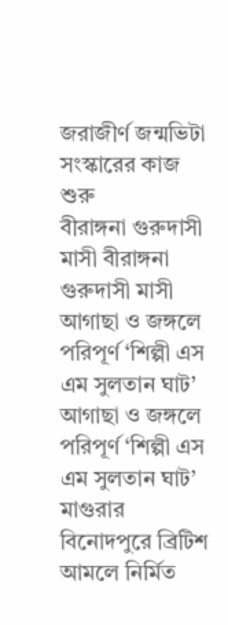জরাজীর্ণ জন্মভিটা সংস্কারের কাজ শুরু
বীরাঙ্গনা গুরুদাসী মাসী বীরাঙ্গনা গুরুদাসী মাসী
আগাছা ও জঙ্গলে পরিপূর্ণ ‘শিল্পী এস এম সুলতান ঘাট’ আগাছা ও জঙ্গলে পরিপূর্ণ ‘শিল্পী এস এম সুলতান ঘাট’
মাগুরার বিনোদপুরে ব্রিটিশ আমলে নির্মিত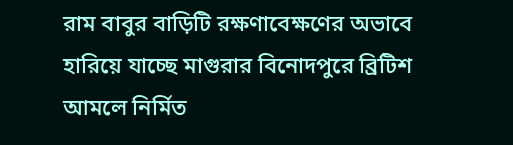রাম বাবুর বাড়িটি রক্ষণাবেক্ষণের অভাবে হারিয়ে যাচ্ছে মাগুরার বিনোদপুরে ব্রিটিশ আমলে নির্মিত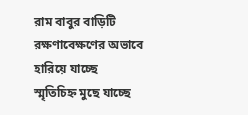রাম বাবুর বাড়িটি রক্ষণাবেক্ষণের অভাবে হারিয়ে যাচ্ছে
স্মৃতিচিহ্ন মুছে যাচ্ছে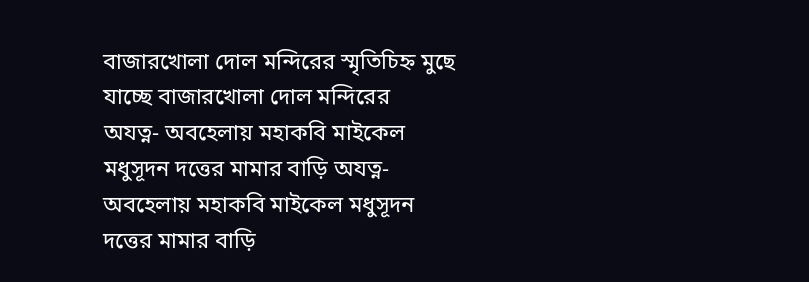বাজারখোলা দোল মন্দিরের স্মৃতিচিহ্ন মুছে যাচ্ছে বাজারখোলা দোল মন্দিরের
অযত্ন- অবহেলায় মহাকবি মাইকেল মধুসূদন দত্তের মামার বাড়ি অযত্ন- অবহেলায় মহাকবি মাইকেল মধুসূদন দত্তের মামার বাড়ি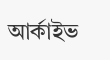আর্কাইভ